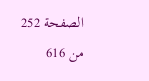الصفحة 252 من 616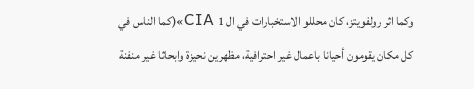وكما اثر رولفويتز، كان محللو الاستخبارات في ال CIA 1»(كما الناس في كل مكان يقومون أحيانا باعمال غير احترافية، مظهرين نحيزة وابحاثا غير منفنة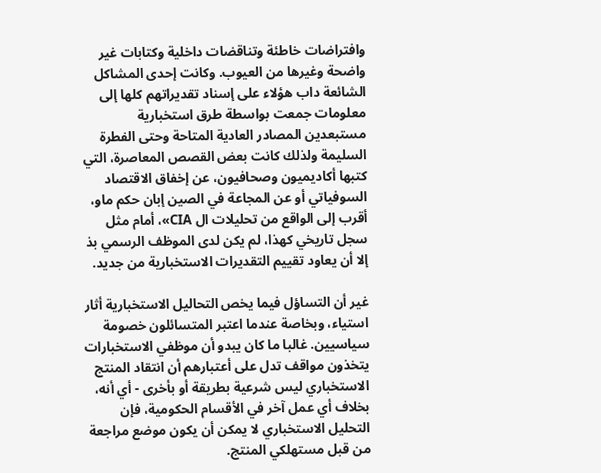وافتراضات خاطئة وتناقضات داخلية وكتابات غير واضحة وغيرها من العيوب. وكانت إحدى المشاكل الشائعة داب هؤلاء على إسناد تقديراتهم كلها إلى معلومات جمعت بواسطة طرق استخبارية مستبعدين المصادر العادية المتاحة وحتى الفطرة السليمة ولذلك كانت بعض القصص المعاصرة، التي كتبها أكاديميون وصحافيون، عن إخفاق الاقتصاد السوفياتي أو عن المجاعة في الصين إبان حكم ماو، أقرب إلى الواقع من تحليلات ال CIA»، أمام مثل سجل تاريخي كهذا، لم يكن لدى الموظف الرسمي بذ إلا أن يعاود تقييم التقديرات الاستخبارية من جديد.

غير أن التساؤل فيما يخص التحاليل الاستخبارية أثار استياء، وبخاصة عندما اعتبر المتسائلون خصومة سياسيين. غالبا ما كان يبدو أن موظفي الاستخبارات يتخذون مواقف تدل على أعتبارهم أن انتقاد المنتج الاستخباري ليس شرعية بطريقة أو بأخرى - أي أنه، بخلاف أي عمل آخر في الأقسام الحكومية، فإن التحليل الاستخباري لا يمكن أن يكون موضع مراجعة من قبل مستهلكي المنتج.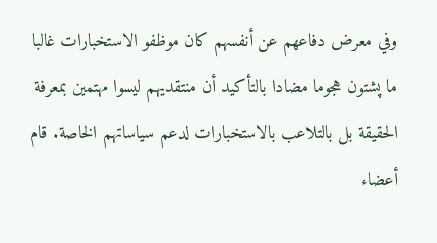وفي معرض دفاعهم عن أنفسهم كان موظفو الاستخبارات غالبا ما پشتون هجوما مضادا بالتأكيد أن منتقديهم ليسوا مهتمين بمعرفة الحقيقة بل بالتلاعب بالاستخبارات لدعم سياساتهم الخاصة. قام أعضاء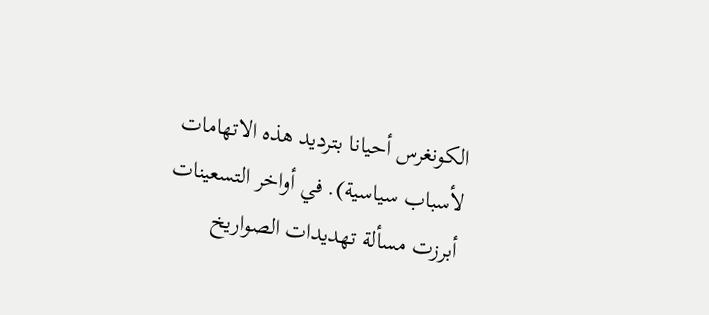الكونغرس أحيانا بترديد هذه الاتهامات لأسباب سياسية). في أواخر التسعينات أبرزت مسألة تهديدات الصواريخ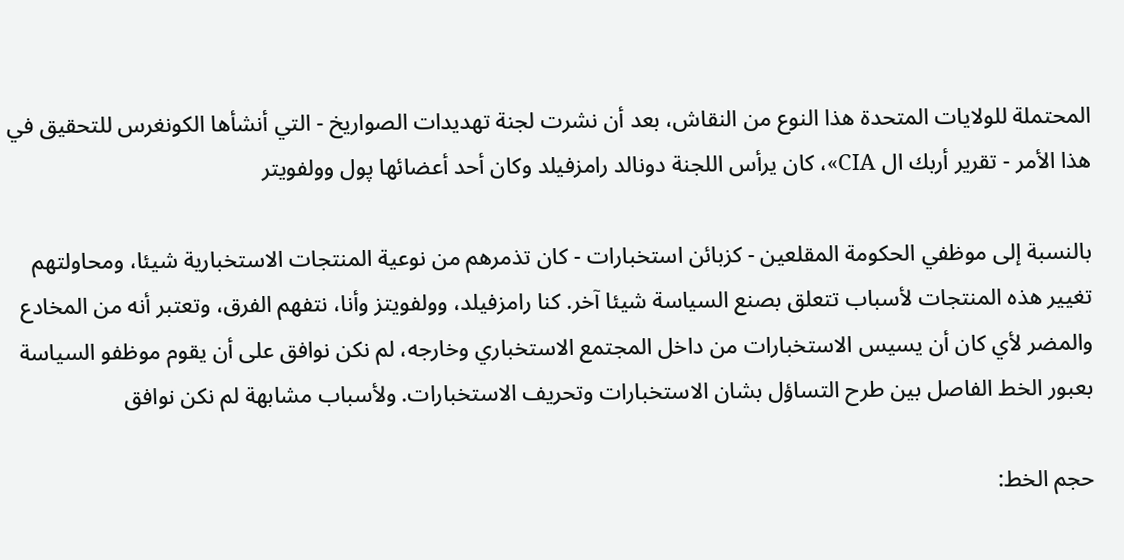المحتملة للولايات المتحدة هذا النوع من النقاش، بعد أن نشرت لجنة تهديدات الصواريخ - التي أنشأها الكونغرس للتحقيق في هذا الأمر - تقرير أربك ال CIA»، كان يرأس اللجنة دونالد رامزفيلد وكان أحد أعضائها پول وولفويتر

بالنسبة إلى موظفي الحكومة المقلعين - کزبائن استخبارات - كان تذمرهم من نوعية المنتجات الاستخبارية شيئا، ومحاولتهم تغيير هذه المنتجات لأسباب تتعلق بصنع السياسة شيئا آخر. كنا رامزفيلد، وولفويتز وأنا، نتفهم الفرق، وتعتبر أنه من المخادع والمضر لأي كان أن يسيس الاستخبارات من داخل المجتمع الاستخباري وخارجه، لم نكن نوافق على أن يقوم موظفو السياسة بعبور الخط الفاصل بين طرح التساؤل بشان الاستخبارات وتحريف الاستخبارات. ولأسباب مشابهة لم نكن نوافق

حجم الخط: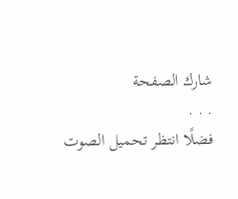شارك الصفحة
. . .
فضلًا انتظر تحميل الصوت